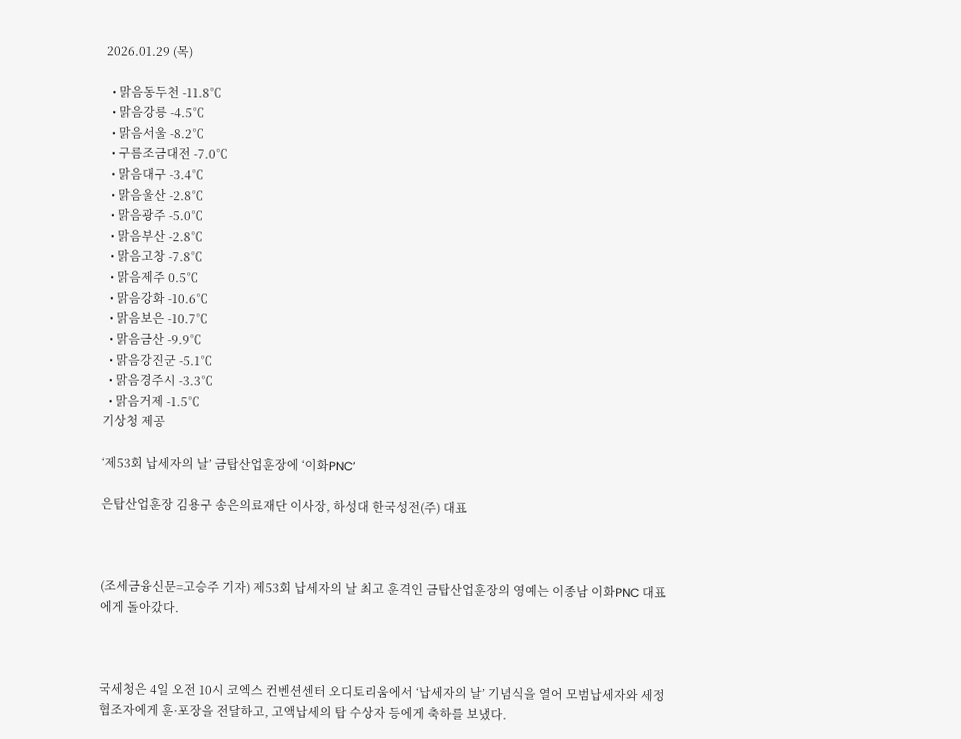2026.01.29 (목)

  • 맑음동두천 -11.8℃
  • 맑음강릉 -4.5℃
  • 맑음서울 -8.2℃
  • 구름조금대전 -7.0℃
  • 맑음대구 -3.4℃
  • 맑음울산 -2.8℃
  • 맑음광주 -5.0℃
  • 맑음부산 -2.8℃
  • 맑음고창 -7.8℃
  • 맑음제주 0.5℃
  • 맑음강화 -10.6℃
  • 맑음보은 -10.7℃
  • 맑음금산 -9.9℃
  • 맑음강진군 -5.1℃
  • 맑음경주시 -3.3℃
  • 맑음거제 -1.5℃
기상청 제공

‘제53회 납세자의 날’ 금탑산업훈장에 ‘이화PNC’

은탑산업훈장 김용구 송은의료재단 이사장, 하성대 한국성전(주) 대표



(조세금융신문=고승주 기자) 제53회 납세자의 날 최고 훈격인 금탑산업훈장의 영예는 이종남 이화PNC 대표에게 돌아갔다.



국세청은 4일 오전 10시 코엑스 컨벤션센터 오디토리움에서 ‘납세자의 날’ 기념식을 열어 모범납세자와 세정협조자에게 훈·포장을 전달하고, 고액납세의 탑 수상자 등에게 축하를 보냈다.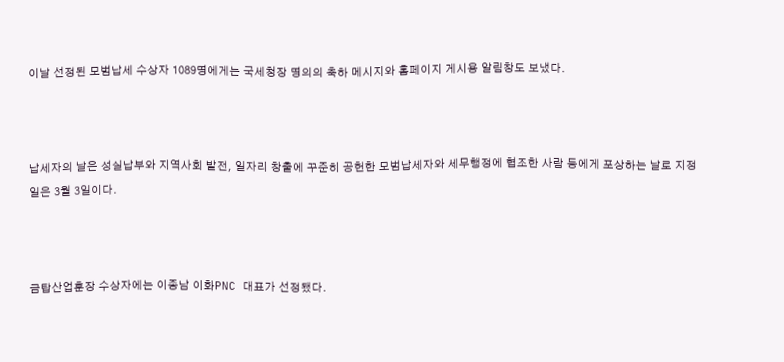이날 선정된 모범납세 수상자 1089명에게는 국세청장 명의의 축하 메시지와 홈페이지 게시용 알림창도 보냈다.



납세자의 날은 성실납부와 지역사회 발전, 일자리 창출에 꾸준히 공헌한 모범납세자와 세무행정에 협조한 사람 등에게 포상하는 날로 지정일은 3월 3일이다.



금탑산업훈장 수상자에는 이종남 이화PNC 대표가 선정됐다.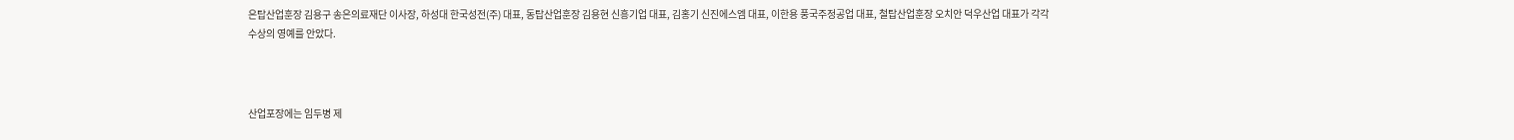은탑산업훈장 김용구 송은의료재단 이사장, 하성대 한국성전(주) 대표, 동탑산업훈장 김용현 신흥기업 대표, 김홍기 신진에스엠 대표, 이한용 풍국주정공업 대표, 철탑산업훈장 오치안 덕우산업 대표가 각각 수상의 영예를 안았다.



산업포장에는 임두병 제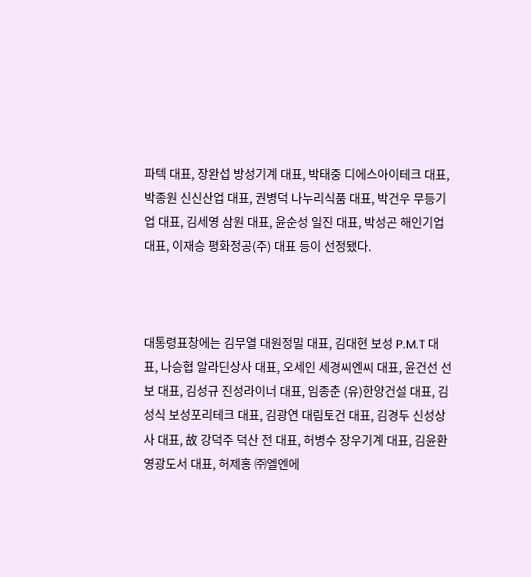파텍 대표, 장완섭 방성기계 대표, 박태중 디에스아이테크 대표, 박종원 신신산업 대표, 권병덕 나누리식품 대표, 박건우 무등기업 대표, 김세영 삼원 대표, 윤순성 일진 대표, 박성곤 해인기업 대표, 이재승 평화정공(주) 대표 등이 선정됐다.



대통령표창에는 김무열 대원정밀 대표, 김대현 보성 P.M.T 대표, 나승협 알라딘상사 대표, 오세인 세경씨엔씨 대표, 윤건선 선보 대표, 김성규 진성라이너 대표, 임종춘 (유)한양건설 대표, 김성식 보성포리테크 대표, 김광연 대림토건 대표, 김경두 신성상사 대표, 故 강덕주 덕산 전 대표, 허병수 장우기계 대표, 김윤환 영광도서 대표, 허제홍 ㈜엘엔에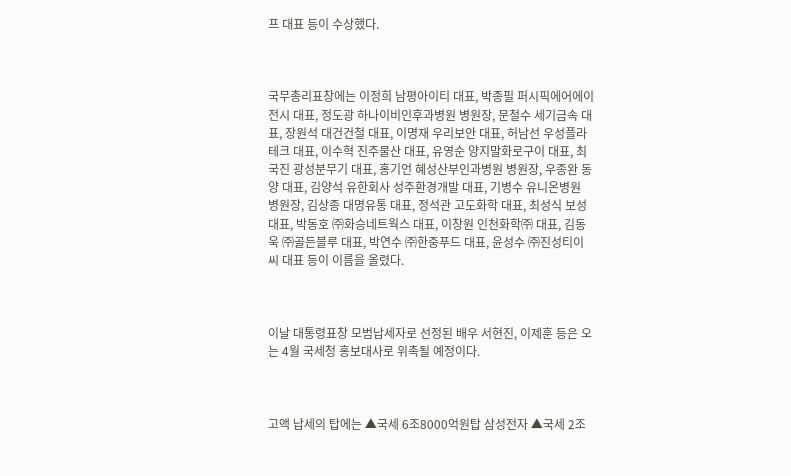프 대표 등이 수상했다.



국무총리표창에는 이정희 남평아이티 대표, 박종필 퍼시픽에어에이전시 대표, 정도광 하나이비인후과병원 병원장, 문철수 세기금속 대표, 장원석 대건건철 대표, 이명재 우리보안 대표, 허남선 우성플라테크 대표, 이수혁 진주물산 대표, 유영순 양지말화로구이 대표, 최국진 광성분무기 대표, 홍기언 혜성산부인과병원 병원장, 우종완 동양 대표, 김양석 유한회사 성주환경개발 대표, 기병수 유니온병원 병원장, 김상종 대명유통 대표, 정석관 고도화학 대표, 최성식 보성 대표, 박동호 ㈜화승네트웍스 대표, 이창원 인천화학㈜ 대표, 김동욱 ㈜골든블루 대표, 박연수 ㈜한중푸드 대표, 윤성수 ㈜진성티이씨 대표 등이 이름을 올렸다.



이날 대통령표창 모범납세자로 선정된 배우 서현진, 이제훈 등은 오는 4월 국세청 홍보대사로 위촉될 예정이다.



고액 납세의 탑에는 ▲국세 6조8000억원탑 삼성전자 ▲국세 2조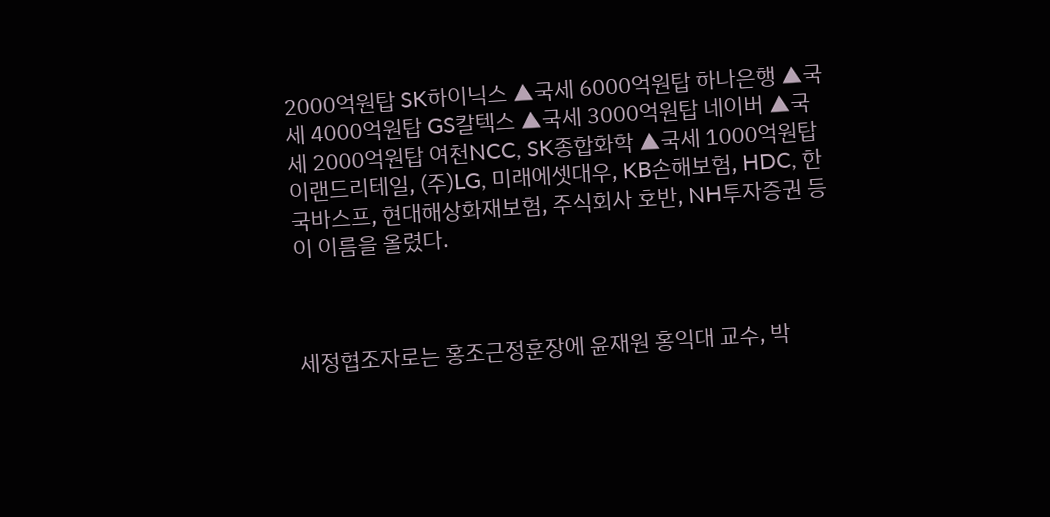2000억원탑 SK하이닉스 ▲국세 6000억원탑 하나은행 ▲국세 4000억원탑 GS칼텍스 ▲국세 3000억원탑 네이버 ▲국세 2000억원탑 여천NCC, SK종합화학 ▲국세 1000억원탑 이랜드리테일, (주)LG, 미래에셋대우, KB손해보험, HDC, 한국바스프, 현대해상화재보험, 주식회사 호반, NH투자증권 등이 이름을 올렸다.



세정협조자로는 홍조근정훈장에 윤재원 홍익대 교수, 박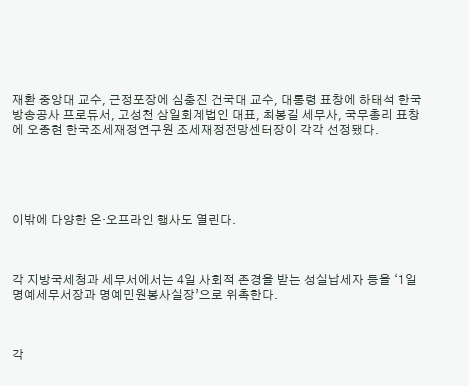재환 중앙대 교수, 근정포장에 심충진 건국대 교수, 대통령 표창에 하태석 한국방송공사 프로듀서, 고성천 삼일회계법인 대표, 최봉길 세무사, 국무총리 표창에 오종현 한국조세재정연구원 조세재정전망센터장이 각각 선정됐다.





이밖에 다양한 온·오프라인 행사도 열린다.



각 지방국세청과 세무서에서는 4일 사회적 존경을 받는 성실납세자 등을 ‘1일 명예세무서장과 명예민원봉사실장’으로 위촉한다.



각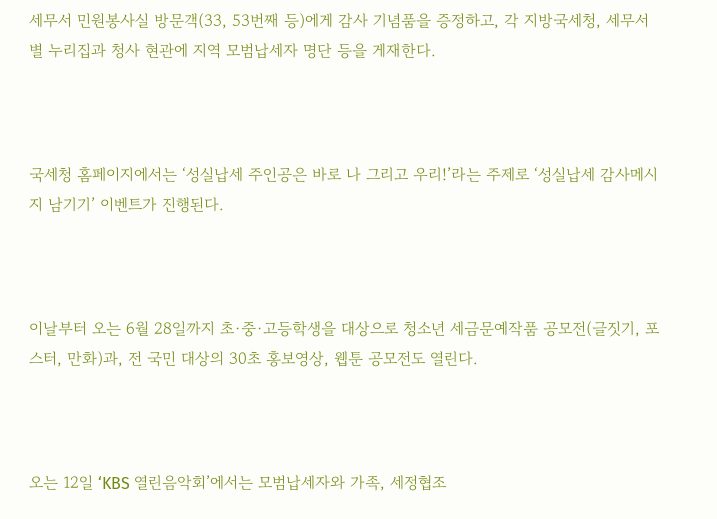세무서 민원봉사실 방문객(33, 53번째 등)에게 감사 기념품을 증정하고, 각 지방국세청, 세무서별 누리집과 청사 현관에 지역 모범납세자 명단 등을 게재한다.



국세청 홈페이지에서는 ‘성실납세 주인공은 바로 나 그리고 우리!’라는 주제로 ‘성실납세 감사메시지 남기기’ 이벤트가 진행된다.



이날부터 오는 6월 28일까지 초·중·고등학생을 대상으로 청소년 세금문예작품 공모전(글짓기, 포스터, 만화)과, 전 국민 대상의 30초 홍보영상, 웹툰 공모전도 열린다.



오는 12일 ‘KBS 열린음악회’에서는 모범납세자와 가족, 세정협조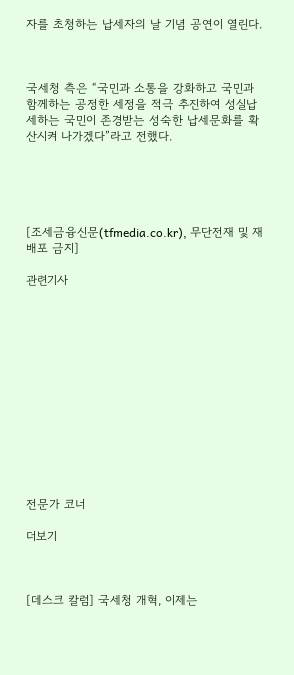자를 초청하는 납세자의 날 기념 공연이 열린다.



국세청 측은 “국민과 소통을 강화하고 국민과 함께하는 공정한 세정을 적극 추진하여 성실납세하는 국민이 존경받는 성숙한 납세문화를 확산시켜 나가겠다”라고 전했다.





[조세금융신문(tfmedia.co.kr), 무단전재 및 재배포 금지]

관련기사













전문가 코너

더보기



[데스크 칼럼] 국세청 개혁, 이제는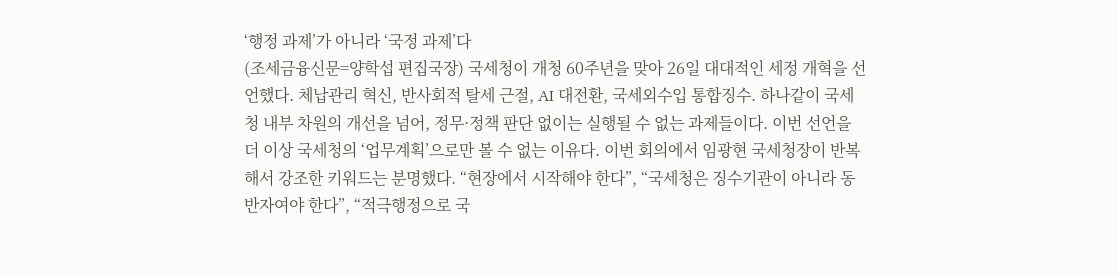‘행정 과제’가 아니라 ‘국정 과제’다
(조세금융신문=양학섭 편집국장) 국세청이 개청 60주년을 맞아 26일 대대적인 세정 개혁을 선언했다. 체납관리 혁신, 반사회적 탈세 근절, AI 대전환, 국세외수입 통합징수. 하나같이 국세청 내부 차원의 개선을 넘어, 정무·정책 판단 없이는 실행될 수 없는 과제들이다. 이번 선언을 더 이상 국세청의 ‘업무계획’으로만 볼 수 없는 이유다. 이번 회의에서 임광현 국세청장이 반복해서 강조한 키워드는 분명했다. “현장에서 시작해야 한다”, “국세청은 징수기관이 아니라 동반자여야 한다”, “적극행정으로 국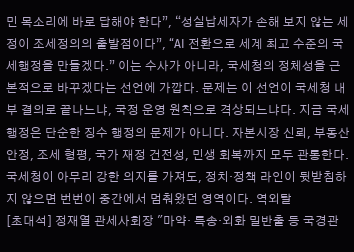민 목소리에 바로 답해야 한다”, “성실납세자가 손해 보지 않는 세정이 조세정의의 출발점이다”, “AI 전환으로 세계 최고 수준의 국세행정을 만들겠다.” 이는 수사가 아니라, 국세청의 정체성을 근본적으로 바꾸겠다는 선언에 가깝다. 문제는 이 선언이 국세청 내부 결의로 끝나느냐, 국정 운영 원칙으로 격상되느냐다. 지금 국세행정은 단순한 징수 행정의 문제가 아니다. 자본시장 신뢰, 부동산 안정, 조세 형평, 국가 재정 건전성, 민생 회복까지 모두 관통한다. 국세청이 아무리 강한 의지를 가져도, 정치·정책 라인이 뒷받침하지 않으면 번번이 중간에서 멈춰왔던 영역이다. 역외탈
[초대석] 정재열 관세사회장 "마약· 특송·외화 밀반출 등 국경관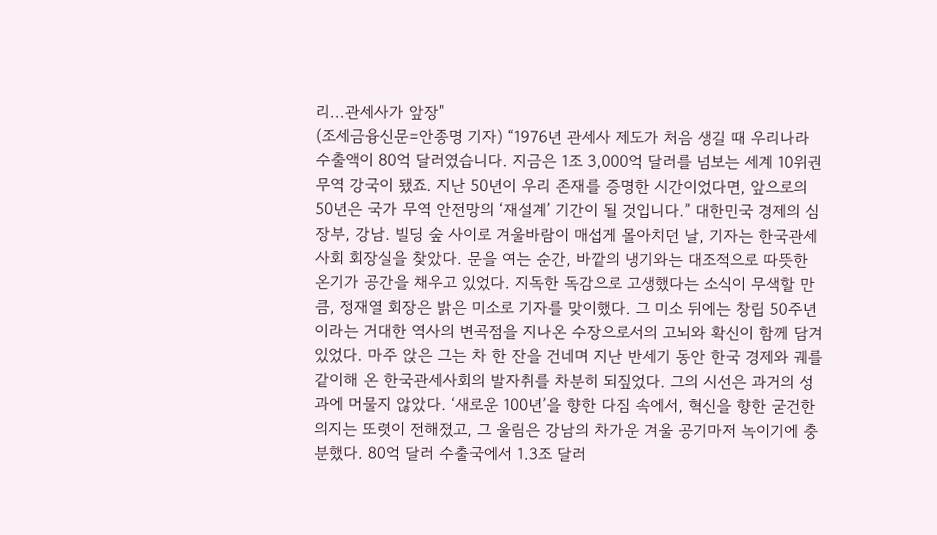리...관세사가 앞장"
(조세금융신문=안종명 기자) “1976년 관세사 제도가 처음 생길 때 우리나라 수출액이 80억 달러였습니다. 지금은 1조 3,000억 달러를 넘보는 세계 10위권 무역 강국이 됐죠. 지난 50년이 우리 존재를 증명한 시간이었다면, 앞으로의 50년은 국가 무역 안전망의 ‘재설계’ 기간이 될 것입니다.” 대한민국 경제의 심장부, 강남. 빌딩 숲 사이로 겨울바람이 매섭게 몰아치던 날, 기자는 한국관세사회 회장실을 찾았다. 문을 여는 순간, 바깥의 냉기와는 대조적으로 따뜻한 온기가 공간을 채우고 있었다. 지독한 독감으로 고생했다는 소식이 무색할 만큼, 정재열 회장은 밝은 미소로 기자를 맞이했다. 그 미소 뒤에는 창립 50주년이라는 거대한 역사의 변곡점을 지나온 수장으로서의 고뇌와 확신이 함께 담겨 있었다. 마주 앉은 그는 차 한 잔을 건네며 지난 반세기 동안 한국 경제와 궤를 같이해 온 한국관세사회의 발자취를 차분히 되짚었다. 그의 시선은 과거의 성과에 머물지 않았다. ‘새로운 100년’을 향한 다짐 속에서, 혁신을 향한 굳건한 의지는 또렷이 전해졌고, 그 울림은 강남의 차가운 겨울 공기마저 녹이기에 충분했다. 80억 달러 수출국에서 1.3조 달러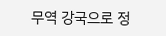무역 강국으로 정